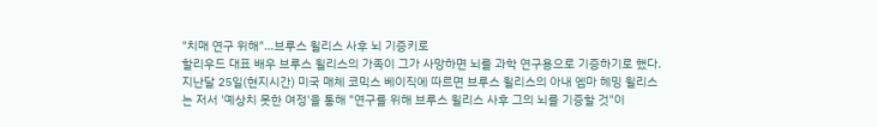"치매 연구 위해"…브루스 윌리스 사후 뇌 기증키로
할리우드 대표 배우 브루스 윌리스의 가족이 그가 사망하면 뇌를 과학 연구용으로 기증하기로 했다. 지난달 25일(현지시간) 미국 매체 코믹스 베이직에 따르면 브루스 윌리스의 아내 엠마 헤밍 윌리스는 저서 '예상치 못한 여정'을 통해 "연구를 위해 브루스 윌리스 사후 그의 뇌를 기증할 것"이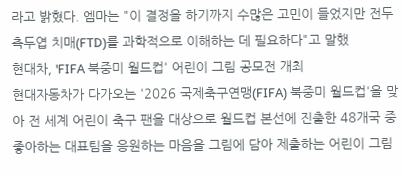라고 밝혔다. 엠마는 "이 결정을 하기까지 수많은 고민이 들었지만 전두측두엽 치매(FTD)를 과학적으로 이해하는 데 필요하다"고 말했
현대차, 'FIFA 북중미 월드컵' 어린이 그림 공모전 개최
현대자동차가 다가오는 '2026 국제축구연맹(FIFA) 북중미 월드컵'을 맞아 전 세계 어린이 축구 팬을 대상으로 월드컵 본선에 진출한 48개국 중 좋아하는 대표팀을 응원하는 마음을 그림에 담아 제출하는 어린이 그림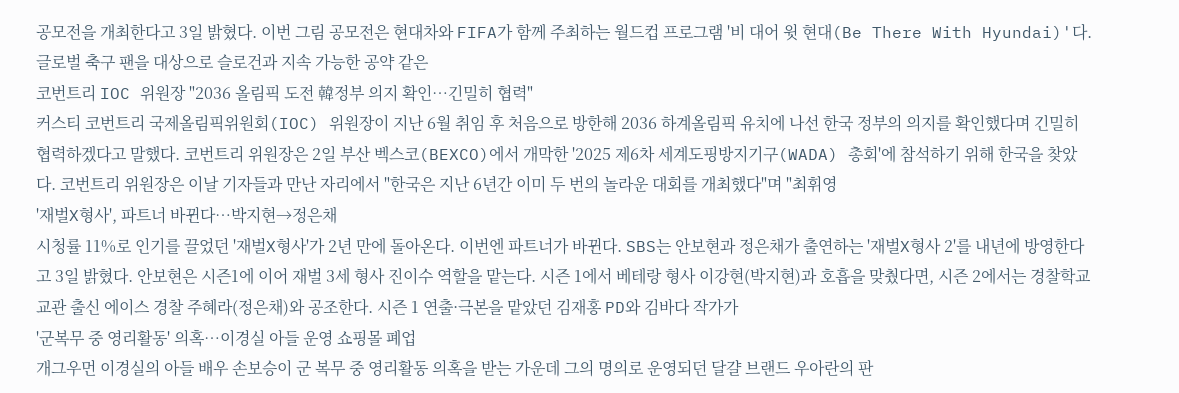공모전을 개최한다고 3일 밝혔다. 이번 그림 공모전은 현대차와 FIFA가 함께 주최하는 월드컵 프로그램 '비 대어 윗 현대(Be There With Hyundai)'다. 글로벌 축구 팬을 대상으로 슬로건과 지속 가능한 공약 같은
코번트리 IOC 위원장 "2036 올림픽 도전 韓정부 의지 확인…긴밀히 협력"
커스티 코번트리 국제올림픽위원회(IOC) 위원장이 지난 6월 취임 후 처음으로 방한해 2036 하계올림픽 유치에 나선 한국 정부의 의지를 확인했다며 긴밀히 협력하겠다고 말했다. 코번트리 위원장은 2일 부산 벡스코(BEXCO)에서 개막한 '2025 제6차 세계도핑방지기구(WADA) 총회'에 참석하기 위해 한국을 찾았다. 코번트리 위원장은 이날 기자들과 만난 자리에서 "한국은 지난 6년간 이미 두 번의 놀라운 대회를 개최했다"며 "최휘영
'재벌X형사', 파트너 바뀐다…박지현→정은채
시청률 11%로 인기를 끌었던 '재벌X형사'가 2년 만에 돌아온다. 이번엔 파트너가 바뀐다. SBS는 안보현과 정은채가 출연하는 '재벌X형사 2'를 내년에 방영한다고 3일 밝혔다. 안보현은 시즌1에 이어 재벌 3세 형사 진이수 역할을 맡는다. 시즌 1에서 베테랑 형사 이강현(박지현)과 호흡을 맞췄다면, 시즌 2에서는 경찰학교 교관 출신 에이스 경찰 주혜라(정은채)와 공조한다. 시즌 1 연출·극본을 맡았던 김재홍 PD와 김바다 작가가
'군복무 중 영리활동' 의혹…이경실 아들 운영 쇼핑몰 폐업
개그우먼 이경실의 아들 배우 손보승이 군 복무 중 영리활동 의혹을 받는 가운데 그의 명의로 운영되던 달걀 브랜드 우아란의 판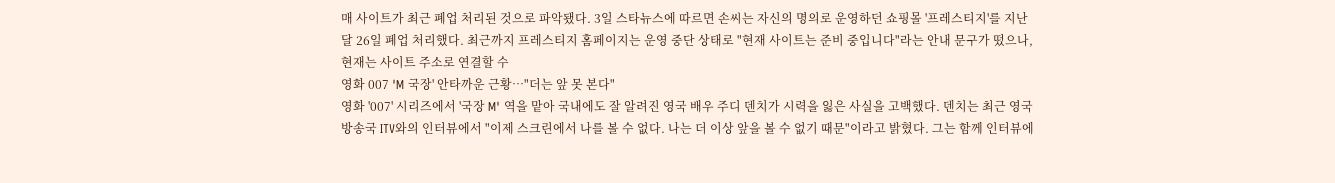매 사이트가 최근 폐업 처리된 것으로 파악됐다. 3일 스타뉴스에 따르면 손씨는 자신의 명의로 운영하던 쇼핑몰 '프레스티지'를 지난달 26일 폐업 처리했다. 최근까지 프레스티지 홈페이지는 운영 중단 상태로 "현재 사이트는 준비 중입니다"라는 안내 문구가 떴으나, 현재는 사이트 주소로 연결할 수
영화 007 'M 국장' 안타까운 근황…"더는 앞 못 본다"
영화 '007' 시리즈에서 '국장 M' 역을 맡아 국내에도 잘 알려진 영국 배우 주디 덴치가 시력을 잃은 사실을 고백했다. 덴치는 최근 영국 방송국 ITV와의 인터뷰에서 "이제 스크린에서 나를 볼 수 없다. 나는 더 이상 앞을 볼 수 없기 때문"이라고 밝혔다. 그는 함께 인터뷰에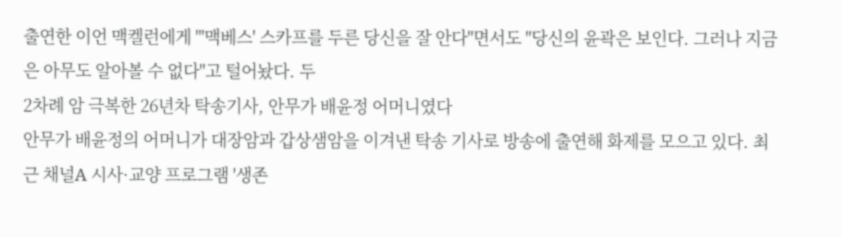출연한 이언 맥켈런에게 "'맥베스' 스카프를 두른 당신을 잘 안다"면서도 "당신의 윤곽은 보인다. 그러나 지금은 아무도 알아볼 수 없다"고 털어놨다. 두
2차례 암 극복한 26년차 탁송기사, 안무가 배윤정 어머니였다
안무가 배윤정의 어머니가 대장암과 갑상샘암을 이겨낸 탁송 기사로 방송에 출연해 화제를 모으고 있다. 최근 채널A 시사·교양 프로그램 '생존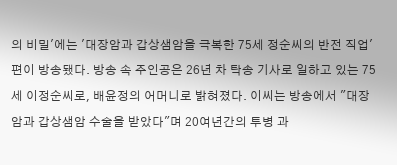의 비밀'에는 '대장암과 갑상샘암을 극복한 75세 정순씨의 반전 직업' 편이 방송됐다. 방송 속 주인공은 26년 차 탁송 기사로 일하고 있는 75세 이정순씨로, 배윤정의 어머니로 밝혀졌다. 이씨는 방송에서 "대장암과 갑상샘암 수술을 받았다"며 20여년간의 투병 과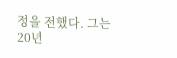정을 전했다. 그는 20년